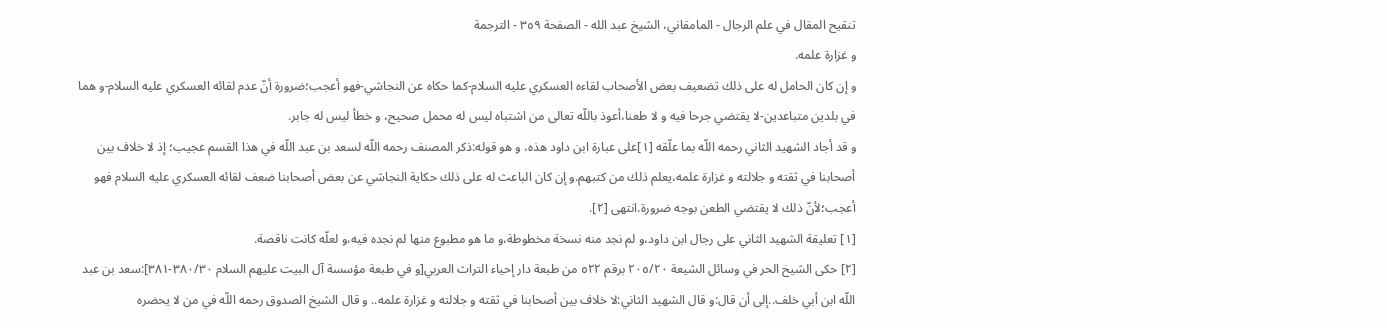تنقيح المقال في علم الرجال - المامقاني، الشيخ عبد الله - الصفحة ٣٥٩ - الترجمة
و غزارة علمه.
و إن كان الحامل له على ذلك تضعيف بعض الأصحاب لقاءه العسكري عليه السلام-كما حكاه عن النجاشي-فهو أعجب؛ضرورة أنّ عدم لقائه العسكري عليه السلام-و هما في بلدين متباعدين-لا يقتضي جرحا فيه و لا طعنا،أعوذ باللّه تعالى من اشتباه ليس له محمل صحيح، و خطأ ليس له جابر.
و قد أجاد الشهيد الثاني رحمه اللّه بما علّقه [١]على عبارة ابن داود هذه، و هو قوله:ذكر المصنف رحمه اللّه لسعد بن عبد اللّه في هذا القسم عجيب؛ إذ لا خلاف بين أصحابنا في ثقته و جلالته و غزارة علمه،يعلم ذلك من كتبهم.و إن كان الباعث له على ذلك حكاية النجاشي عن بعض أصحابنا ضعف لقائه العسكري عليه السلام فهو أعجب؛لأنّ ذلك لا يقتضي الطعن بوجه ضرورة.انتهى [٢].
[١] تعليقة الشهيد الثاني على رجال ابن داود،و لم نجد منه نسخة مخطوطة،و ما هو مطبوع منها لم نجده فيه،و لعلّه كانت ناقصة.
[٢] حكى الشيخ الحر في وسائل الشيعة ٢٠٥/٢٠ برقم ٥٢٢ من طبعة دار إحياء التراث العربي[و في طبعة مؤسسة آل البيت عليهم السلام ٣٨٠/٣٠-٣٨١]:سعد بن عبد اللّه ابن أبي خلف..إلى أن قال:و قال الشهيد الثاني:لا خلاف بين أصحابنا في ثقته و جلالته و غزارة علمه.. و قال الشيخ الصدوق رحمه اللّه في من لا يحضره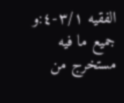الفقيه ٣/١-٤:و جميع ما فيه مستخرج من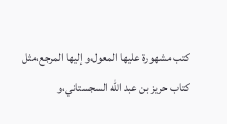كتب مشهورة عليها المعول،و إليها المرجع،مثل كتاب حريز بن عبد اللّه السجستاني،و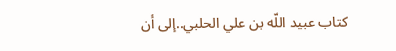كتاب عبيد اللّه بن علي الحلبي..إلى أن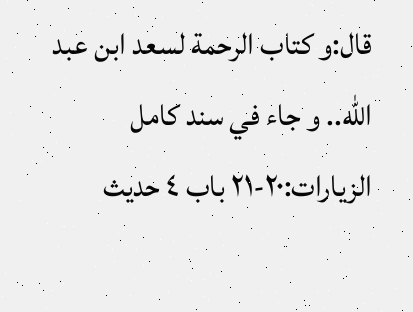قال:و كتاب الرحمة لسعد ابن عبد اللّه.. و جاء في سند كامل الزيارات:٢٠-٢١ باب ٤ حديث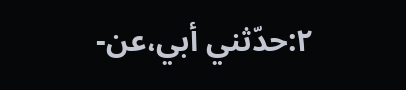٢:حدّثني أبي،عن-